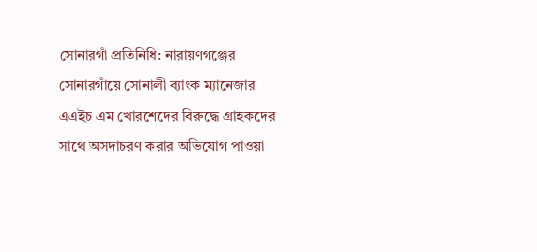সোনারগাঁ প্রতিনিধি: নারায়ণগঞ্জের সোনারগাঁয়ে সোনালী ব্যাংক ম্যানেজার এএইচ এম খোরশেদের বিরুদ্ধে গ্রাহকদের সাথে অসদাচরণ করার অভিযোগ পাওয়া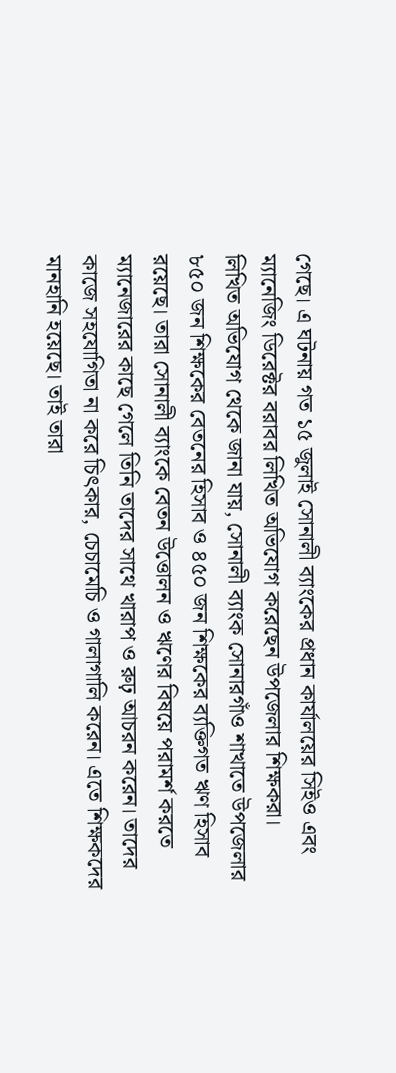গেছে। এ ঘটনায় গত ১৫ জুলাই সোনালী ব্যাংকের প্রধান কার্যালয়ের সিইও এবং ম্যানেজিং ডিরেক্টর বরাবর লিখিত অভিযোগ করেছেন উপজেলার শিক্ষকরা।
লিখিত অভিযোগ থেকে জানা যায়, সোনালী ব্যাংক সোনারগাঁও শাখাতে উপজেলার ৮৫০ জন শিক্ষকের বেতনের হিসাব ও ৪৫০ জন শিক্ষকের ব্যক্তিগত ঋণ হিসাব রয়েছে। তারা সোনালী ব্যাংকে বেতন উত্তোলন ও ঋণের বিষয়ে পরামর্শ করতে ম্যানেজারের কাছে গেলে তিনি তাদের সাথে খারাপ ও রুঢ় আচরন করেন। তাদের কাজে সহযোগিতা না করে চিৎকার, চেচামেচি ও গালাগালি করেন। এতে শিক্ষকদের মানহানি হয়েছে। তাই তারা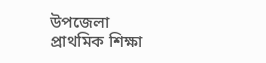উপজেলা প্রাথমিক শিক্ষা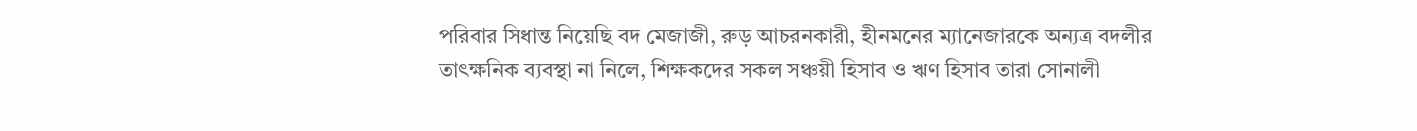পরিবার সিধান্ত নিয়েছি বদ মেজাজী, রুড় আচরনকারী, হীনমনের ম্যানেজারকে অন্যত্র বদলীর তাৎক্ষনিক ব্যবস্থা না নিলে, শিক্ষকদের সকল সঞ্চয়ী হিসাব ও ঋণ হিসাব তারা সোনালী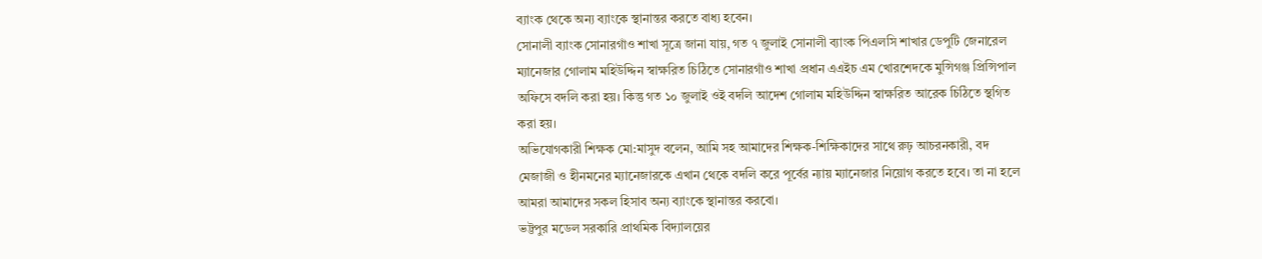ব্যাংক থেকে অন্য ব্যাংকে স্থানান্তর করতে বাধ্য হবেন।
সোনালী ব্যাংক সোনারগাঁও শাখা সূত্রে জানা যায়, গত ৭ জুলাই সোনালী ব্যাংক পিএলসি শাখার ডেপুটি জেনারেল ম্যানেজার গোলাম মহিউদ্দিন স্বাক্ষরিত চিঠিতে সোনারগাঁও শাখা প্রধান এএইচ এম খোরশেদকে মুন্সিগঞ্জ প্রিন্সিপাল অফিসে বদলি করা হয়। কিন্তু গত ১০ জুলাই ওই বদলি আদেশ গোলাম মহিউদ্দিন স্বাক্ষরিত আরেক চিঠিতে স্থগিত করা হয়।
অভিযোগকারী শিক্ষক মো:মাসুদ বলেন, আমি সহ আমাদের শিক্ষক-শিক্ষিকাদের সাথে রুঢ় আচরনকারী, বদ মেজাজী ও হীনমনের ম্যানেজারকে এখান থেকে বদলি করে পূর্বের ন্যায় ম্যানেজার নিয়োগ করতে হবে। তা না হলে আমরা আমাদের সকল হিসাব অন্য ব্যাংকে স্থানান্তর করবো।
ভট্টপুর মডেল সরকারি প্রাথমিক বিদ্যালয়ের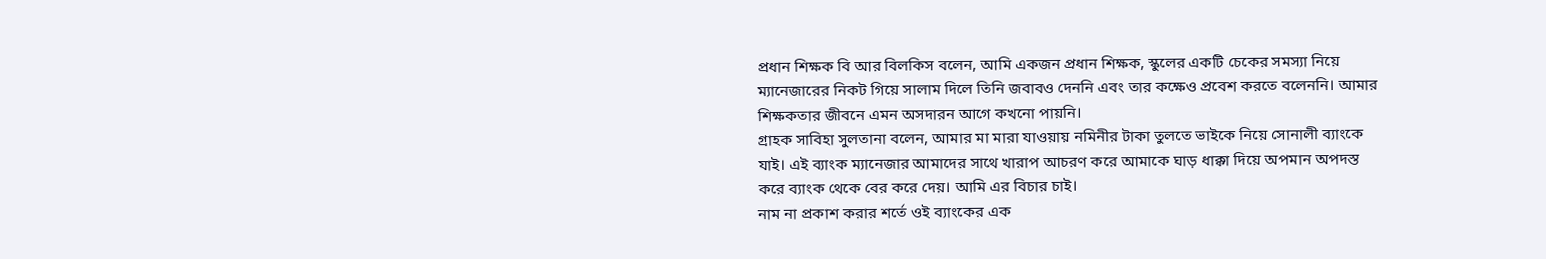প্রধান শিক্ষক বি আর বিলকিস বলেন, আমি একজন প্রধান শিক্ষক, স্কুলের একটি চেকের সমস্যা নিয়ে ম্যানেজারের নিকট গিয়ে সালাম দিলে তিনি জবাবও দেননি এবং তার কক্ষেও প্রবেশ করতে বলেননি। আমার শিক্ষকতার জীবনে এমন অসদারন আগে কখনো পায়নি।
গ্রাহক সাবিহা সুলতানা বলেন, আমার মা মারা যাওয়ায় নমিনীর টাকা তুলতে ভাইকে নিয়ে সোনালী ব্যাংকে যাই। এই ব্যাংক ম্যানেজার আমাদের সাথে খারাপ আচরণ করে আমাকে ঘাড় ধাক্কা দিয়ে অপমান অপদস্ত করে ব্যাংক থেকে বের করে দেয়। আমি এর বিচার চাই।
নাম না প্রকাশ করার শর্তে ওই ব্যাংকের এক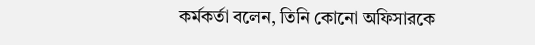কর্মকর্তা বলেন, তিনি কোনো অফিসারকে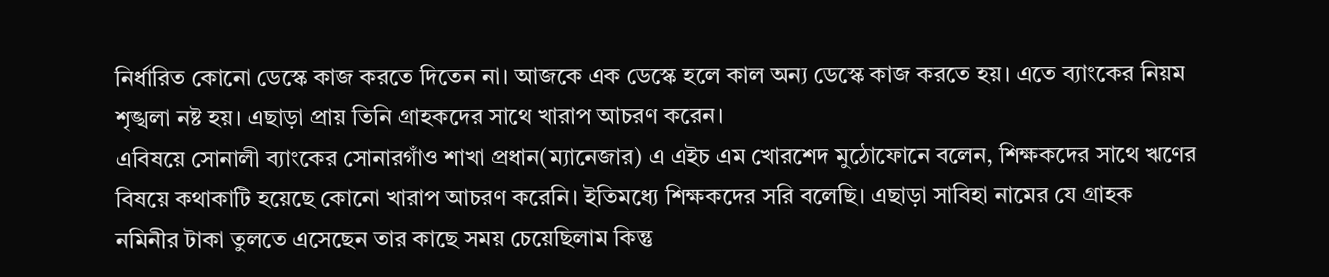নির্ধারিত কোনো ডেস্কে কাজ করতে দিতেন না। আজকে এক ডেস্কে হলে কাল অন্য ডেস্কে কাজ করতে হয়। এতে ব্যাংকের নিয়ম শৃঙ্খলা নষ্ট হয়। এছাড়া প্রায় তিনি গ্রাহকদের সাথে খারাপ আচরণ করেন।
এবিষয়ে সোনালী ব্যাংকের সোনারগাঁও শাখা প্রধান(ম্যানেজার) এ এইচ এম খোরশেদ মুঠোফোনে বলেন, শিক্ষকদের সাথে ঋণের বিষয়ে কথাকাটি হয়েছে কোনো খারাপ আচরণ করেনি। ইতিমধ্যে শিক্ষকদের সরি বলেছি। এছাড়া সাবিহা নামের যে গ্রাহক নমিনীর টাকা তুলতে এসেছেন তার কাছে সময় চেয়েছিলাম কিন্তু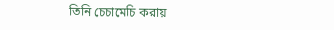তিনি চেচামেচি করায়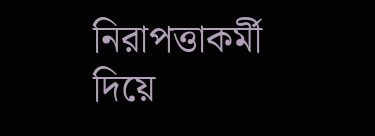নিরাপত্তাকর্মী দিয়ে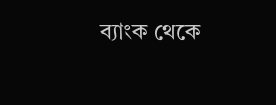ব্যাংক থেকে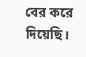বের করে দিয়েছি।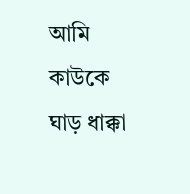আমি কাউকে ঘাড় ধাক্কা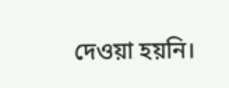দেওয়া হয়নি।